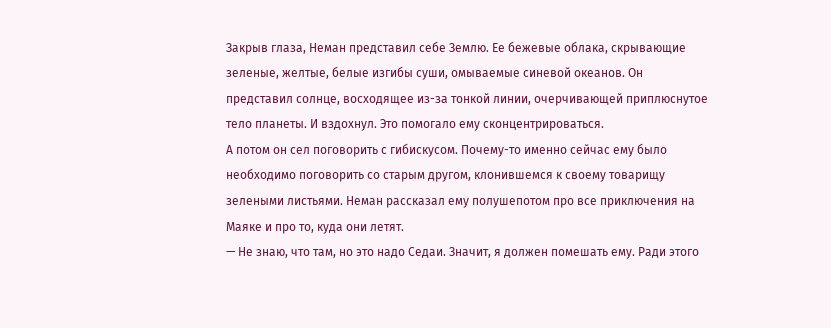Закрыв глаза, Неман представил себе Землю. Ее бежевые облака, скрывающие зеленые, желтые, белые изгибы суши, омываемые синевой океанов. Он представил солнце, восходящее из-за тонкой линии, очерчивающей приплюснутое тело планеты. И вздохнул. Это помогало ему сконцентрироваться.
А потом он сел поговорить с гибискусом. Почему-то именно сейчас ему было необходимо поговорить со старым другом, клонившемся к своему товарищу зелеными листьями. Неман рассказал ему полушепотом про все приключения на Маяке и про то, куда они летят.
— Не знаю, что там, но это надо Седаи. Значит, я должен помешать ему. Ради этого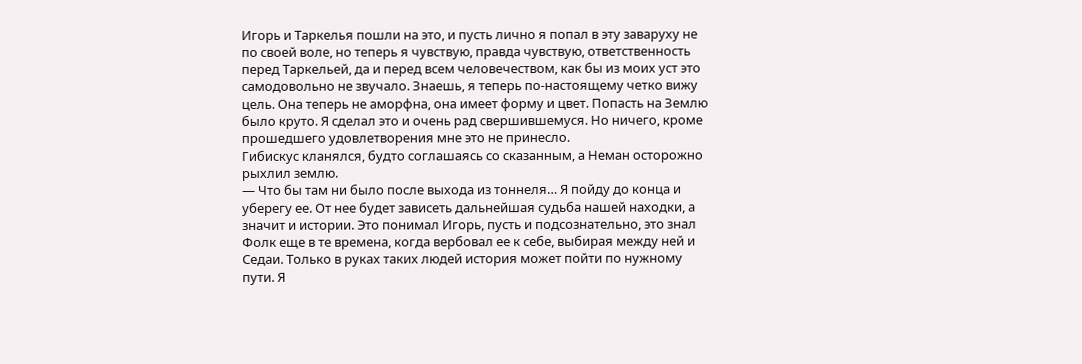Игорь и Таркелья пошли на это, и пусть лично я попал в эту заваруху не по своей воле, но теперь я чувствую, правда чувствую, ответственность перед Таркельей, да и перед всем человечеством, как бы из моих уст это самодовольно не звучало. Знаешь, я теперь по-настоящему четко вижу цель. Она теперь не аморфна, она имеет форму и цвет. Попасть на Землю было круто. Я сделал это и очень рад свершившемуся. Но ничего, кроме прошедшего удовлетворения мне это не принесло.
Гибискус кланялся, будто соглашаясь со сказанным, а Неман осторожно рыхлил землю.
— Что бы там ни было после выхода из тоннеля… Я пойду до конца и уберегу ее. От нее будет зависеть дальнейшая судьба нашей находки, а значит и истории. Это понимал Игорь, пусть и подсознательно, это знал Фолк еще в те времена, когда вербовал ее к себе, выбирая между ней и Седаи. Только в руках таких людей история может пойти по нужному пути. Я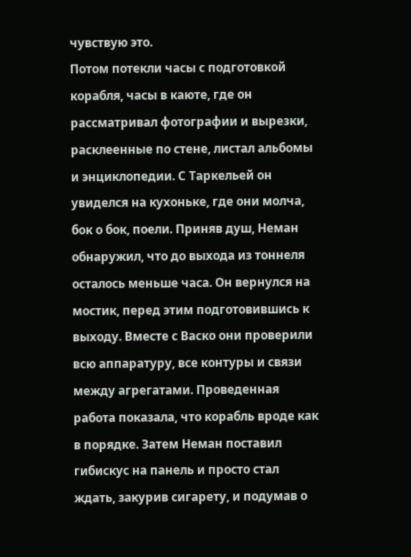чувствую это.
Потом потекли часы с подготовкой корабля, часы в каюте, где он рассматривал фотографии и вырезки, расклеенные по стене, листал альбомы и энциклопедии. С Таркельей он увиделся на кухоньке, где они молча, бок о бок, поели. Приняв душ, Неман обнаружил, что до выхода из тоннеля осталось меньше часа. Он вернулся на мостик, перед этим подготовившись к выходу. Вместе с Васко они проверили всю аппаратуру, все контуры и связи между агрегатами. Проведенная работа показала, что корабль вроде как в порядке. Затем Неман поставил гибискус на панель и просто стал ждать, закурив сигарету, и подумав о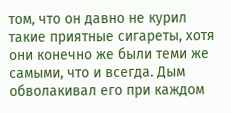том, что он давно не курил такие приятные сигареты, хотя они конечно же были теми же самыми, что и всегда. Дым обволакивал его при каждом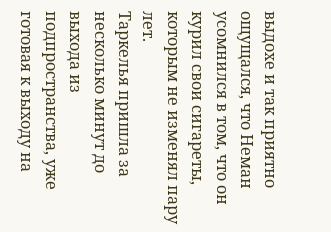выдохе и так приятно ощущался, что Неман усомнился в том, что он курил свои сигареты, которым не изменял пару лет.
Таркелья пришла за несколько минут до выхода из подпространства, уже готовая к выходу на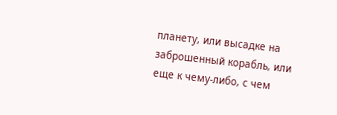планету, или высадке на заброшенный корабль, или еще к чему-либо, с чем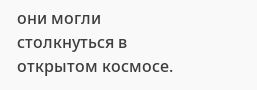они могли столкнуться в открытом космосе.